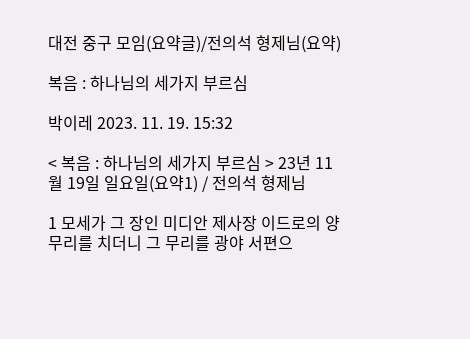대전 중구 모임(요약글)/전의석 형제님(요약)

복음 : 하나님의 세가지 부르심

박이레 2023. 11. 19. 15:32

< 복음 : 하나님의 세가지 부르심 > 23년 11월 19일 일요일(요약1) / 전의석 형제님

1 모세가 그 장인 미디안 제사장 이드로의 양무리를 치더니 그 무리를 광야 서편으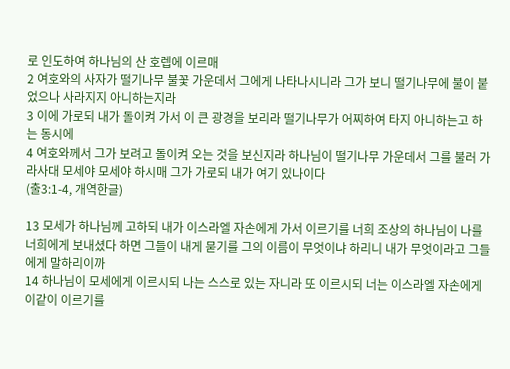로 인도하여 하나님의 산 호렙에 이르매
2 여호와의 사자가 떨기나무 불꽃 가운데서 그에게 나타나시니라 그가 보니 떨기나무에 불이 붙었으나 사라지지 아니하는지라
3 이에 가로되 내가 돌이켜 가서 이 큰 광경을 보리라 떨기나무가 어찌하여 타지 아니하는고 하는 동시에
4 여호와께서 그가 보려고 돌이켜 오는 것을 보신지라 하나님이 떨기나무 가운데서 그를 불러 가라사대 모세야 모세야 하시매 그가 가로되 내가 여기 있나이다
(출3:1-4, 개역한글)

13 모세가 하나님께 고하되 내가 이스라엘 자손에게 가서 이르기를 너희 조상의 하나님이 나를 너희에게 보내셨다 하면 그들이 내게 묻기를 그의 이름이 무엇이냐 하리니 내가 무엇이라고 그들에게 말하리이까
14 하나님이 모세에게 이르시되 나는 스스로 있는 자니라 또 이르시되 너는 이스라엘 자손에게 이같이 이르기를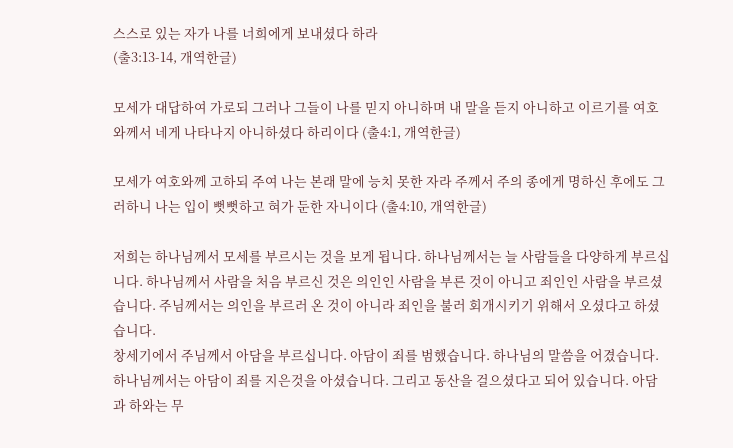스스로 있는 자가 나를 너희에게 보내셨다 하라
(출3:13-14, 개역한글)

모세가 대답하여 가로되 그러나 그들이 나를 믿지 아니하며 내 말을 듣지 아니하고 이르기를 여호와께서 네게 나타나지 아니하셨다 하리이다 (출4:1, 개역한글)

모세가 여호와께 고하되 주여 나는 본래 말에 능치 못한 자라 주께서 주의 종에게 명하신 후에도 그러하니 나는 입이 뻣뻣하고 혀가 둔한 자니이다 (출4:10, 개역한글)

저희는 하나님께서 모세를 부르시는 것을 보게 됩니다. 하나님께서는 늘 사람들을 다양하게 부르십니다. 하나님께서 사람을 처음 부르신 것은 의인인 사람을 부른 것이 아니고 죄인인 사람을 부르셨습니다. 주님께서는 의인을 부르러 온 것이 아니라 죄인을 불러 회개시키기 위해서 오셨다고 하셨습니다.
창세기에서 주님께서 아담을 부르십니다. 아담이 죄를 범했습니다. 하나님의 말씀을 어겼습니다. 하나님께서는 아담이 죄를 지은것을 아셨습니다. 그리고 동산을 걸으셨다고 되어 있습니다. 아담과 하와는 무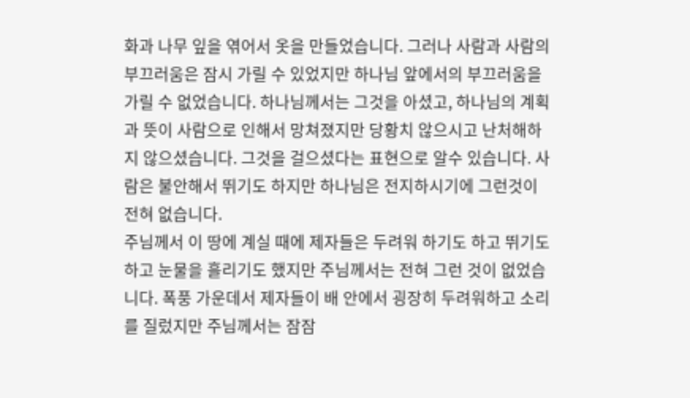화과 나무 잎을 엮어서 옷을 만들었습니다. 그러나 사람과 사람의 부끄러움은 잠시 가릴 수 있었지만 하나님 앞에서의 부끄러움을 가릴 수 없었습니다. 하나님께서는 그것을 아셨고, 하나님의 계획과 뜻이 사람으로 인해서 망쳐졌지만 당황치 않으시고 난처해하지 않으셨습니다. 그것을 걸으셨다는 표현으로 알수 있습니다. 사람은 불안해서 뛰기도 하지만 하나님은 전지하시기에 그런것이 전혀 없습니다.
주님께서 이 땅에 계실 때에 제자들은 두려워 하기도 하고 뛰기도 하고 눈물을 흘리기도 했지만 주님께서는 전혀 그런 것이 없었습니다. 폭풍 가운데서 제자들이 배 안에서 굉장히 두려워하고 소리를 질렀지만 주님께서는 잠잠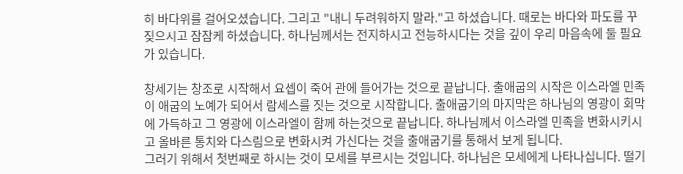히 바다위를 걸어오셨습니다. 그리고 "내니 두려워하지 말라."고 하셨습니다. 때로는 바다와 파도를 꾸짖으시고 잠잠케 하셨습니다. 하나님께서는 전지하시고 전능하시다는 것을 깊이 우리 마음속에 둘 필요가 있습니다.

창세기는 창조로 시작해서 요셉이 죽어 관에 들어가는 것으로 끝납니다. 출애굽의 시작은 이스라엘 민족이 애굽의 노예가 되어서 람세스를 짓는 것으로 시작합니다. 출애굽기의 마지막은 하나님의 영광이 회막에 가득하고 그 영광에 이스라엘이 함께 하는것으로 끝납니다. 하나님께서 이스라엘 민족을 변화시키시고 올바른 통치와 다스림으로 변화시켜 가신다는 것을 출애굽기를 통해서 보게 됩니다.
그러기 위해서 첫번째로 하시는 것이 모세를 부르시는 것입니다. 하나님은 모세에게 나타나십니다. 떨기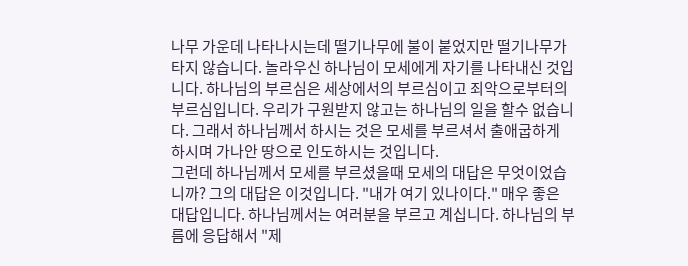나무 가운데 나타나시는데 떨기나무에 불이 붙었지만 떨기나무가 타지 않습니다. 놀라우신 하나님이 모세에게 자기를 나타내신 것입니다. 하나님의 부르심은 세상에서의 부르심이고 죄악으로부터의 부르심입니다. 우리가 구원받지 않고는 하나님의 일을 할수 없습니다. 그래서 하나님께서 하시는 것은 모세를 부르셔서 출애굽하게 하시며 가나안 땅으로 인도하시는 것입니다.
그런데 하나님께서 모세를 부르셨을때 모세의 대답은 무엇이었습니까? 그의 대답은 이것입니다. "내가 여기 있나이다." 매우 좋은 대답입니다. 하나님께서는 여러분을 부르고 계십니다. 하나님의 부름에 응답해서 "제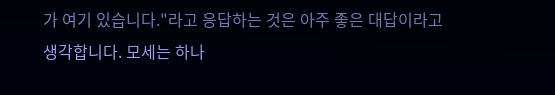가 여기 있습니다."라고 응답하는 것은 아주 좋은 대답이라고 생각합니다. 모세는 하나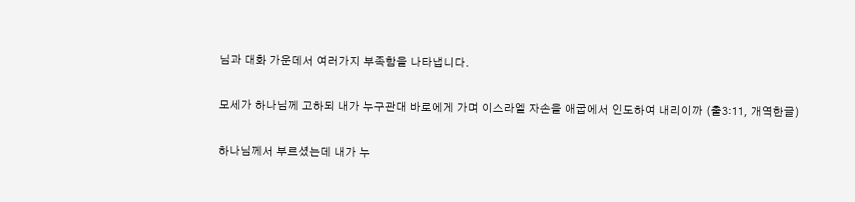님과 대화 가운데서 여러가지 부족함을 나타냅니다.

모세가 하나님께 고하되 내가 누구관대 바로에게 가며 이스라엘 자손을 애굽에서 인도하여 내리이까 (출3:11, 개역한글)

하나님께서 부르셨는데 내가 누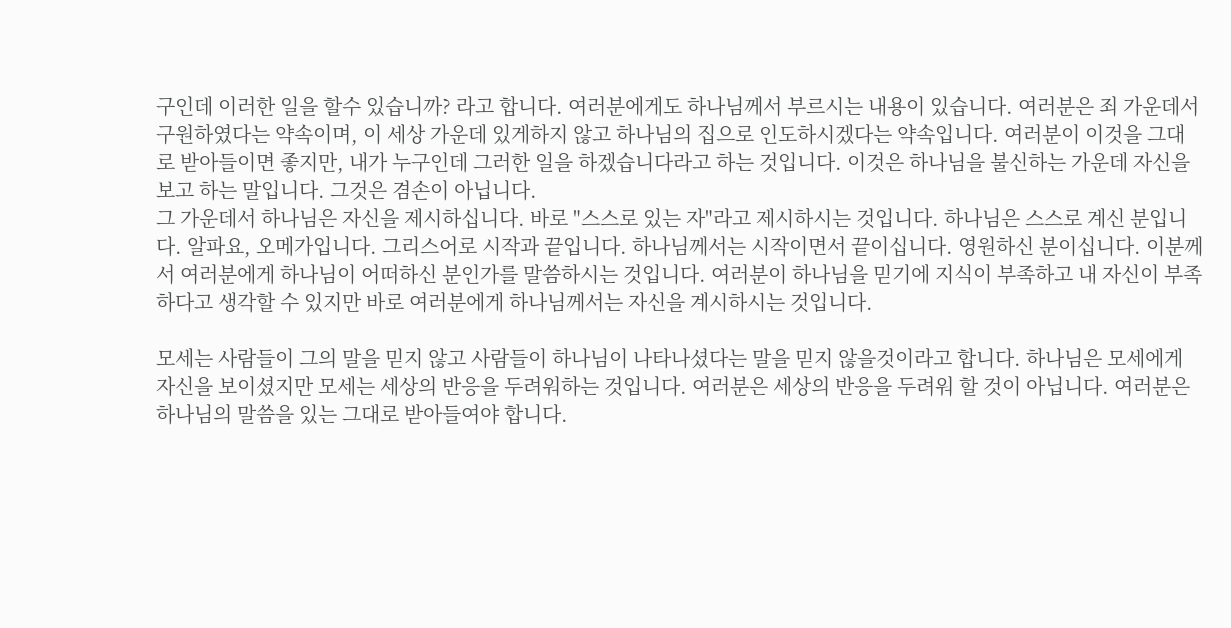구인데 이러한 일을 할수 있습니까? 라고 합니다. 여러분에게도 하나님께서 부르시는 내용이 있습니다. 여러분은 죄 가운데서 구원하였다는 약속이며, 이 세상 가운데 있게하지 않고 하나님의 집으로 인도하시겠다는 약속입니다. 여러분이 이것을 그대로 받아들이면 좋지만, 내가 누구인데 그러한 일을 하겠습니다라고 하는 것입니다. 이것은 하나님을 불신하는 가운데 자신을 보고 하는 말입니다. 그것은 겸손이 아닙니다.
그 가운데서 하나님은 자신을 제시하십니다. 바로 "스스로 있는 자"라고 제시하시는 것입니다. 하나님은 스스로 계신 분입니다. 알파요, 오메가입니다. 그리스어로 시작과 끝입니다. 하나님께서는 시작이면서 끝이십니다. 영원하신 분이십니다. 이분께서 여러분에게 하나님이 어떠하신 분인가를 말씀하시는 것입니다. 여러분이 하나님을 믿기에 지식이 부족하고 내 자신이 부족하다고 생각할 수 있지만 바로 여러분에게 하나님께서는 자신을 계시하시는 것입니다.

모세는 사람들이 그의 말을 믿지 않고 사람들이 하나님이 나타나셨다는 말을 믿지 않을것이라고 합니다. 하나님은 모세에게 자신을 보이셨지만 모세는 세상의 반응을 두려워하는 것입니다. 여러분은 세상의 반응을 두려워 할 것이 아닙니다. 여러분은 하나님의 말씀을 있는 그대로 받아들여야 합니다.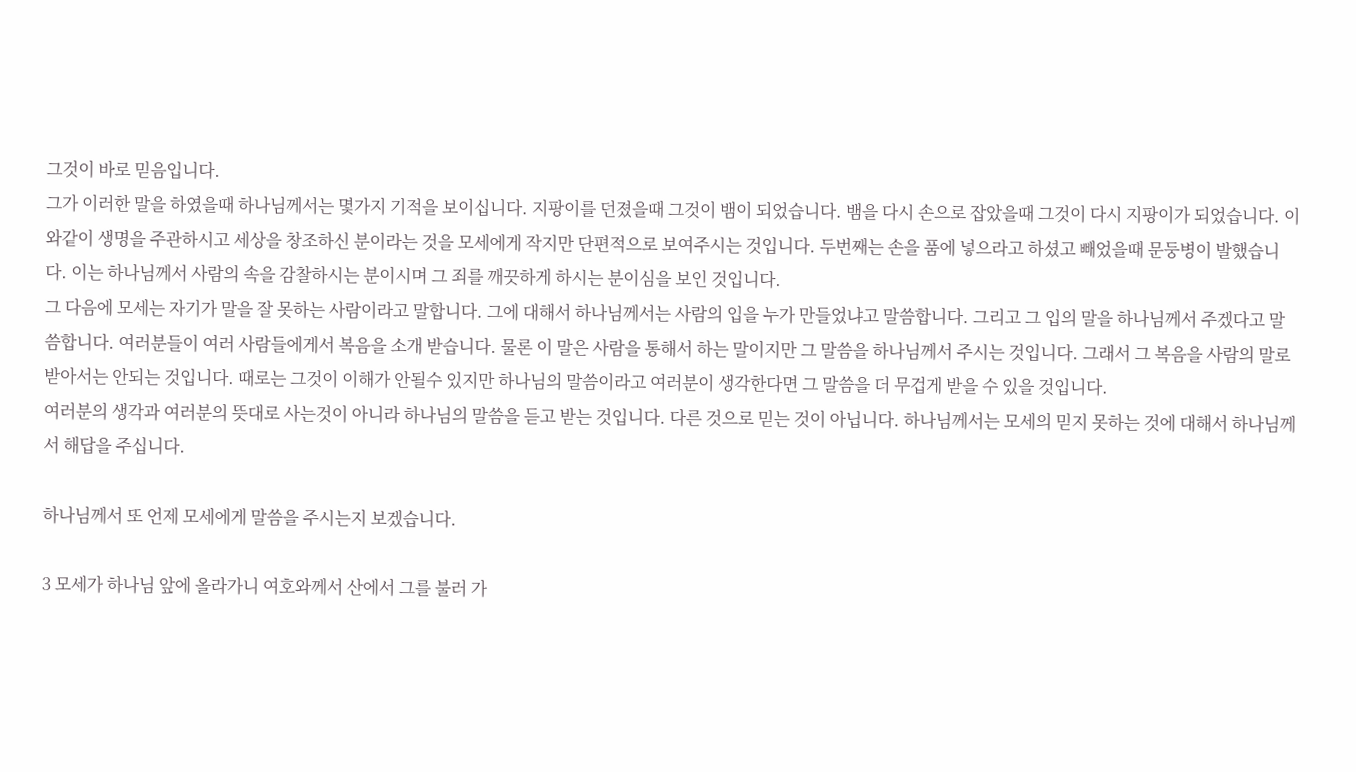그것이 바로 믿음입니다.
그가 이러한 말을 하였을때 하나님께서는 몇가지 기적을 보이십니다. 지팡이를 던졌을때 그것이 뱀이 되었습니다. 뱀을 다시 손으로 잡았을때 그것이 다시 지팡이가 되었습니다. 이와같이 생명을 주관하시고 세상을 창조하신 분이라는 것을 모세에게 작지만 단편적으로 보여주시는 것입니다. 두번째는 손을 품에 넣으라고 하셨고 빼었을때 문둥병이 발했습니다. 이는 하나님께서 사람의 속을 감찰하시는 분이시며 그 죄를 깨끗하게 하시는 분이심을 보인 것입니다.
그 다음에 모세는 자기가 말을 잘 못하는 사람이라고 말합니다. 그에 대해서 하나님께서는 사람의 입을 누가 만들었냐고 말씀합니다. 그리고 그 입의 말을 하나님께서 주겠다고 말씀합니다. 여러분들이 여러 사람들에게서 복음을 소개 받습니다. 물론 이 말은 사람을 통해서 하는 말이지만 그 말씀을 하나님께서 주시는 것입니다. 그래서 그 복음을 사람의 말로 받아서는 안되는 것입니다. 때로는 그것이 이해가 안될수 있지만 하나님의 말씀이라고 여러분이 생각한다면 그 말씀을 더 무겁게 받을 수 있을 것입니다.
여러분의 생각과 여러분의 뜻대로 사는것이 아니라 하나님의 말씀을 듣고 받는 것입니다. 다른 것으로 믿는 것이 아닙니다. 하나님께서는 모세의 믿지 못하는 것에 대해서 하나님께서 해답을 주십니다.

하나님께서 또 언제 모세에게 말씀을 주시는지 보겠습니다.

3 모세가 하나님 앞에 올라가니 여호와께서 산에서 그를 불러 가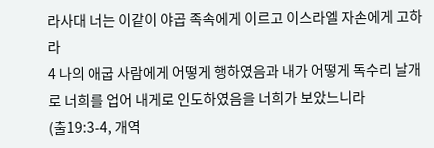라사대 너는 이같이 야곱 족속에게 이르고 이스라엘 자손에게 고하라
4 나의 애굽 사람에게 어떻게 행하였음과 내가 어떻게 독수리 날개로 너희를 업어 내게로 인도하였음을 너희가 보았느니라
(출19:3-4, 개역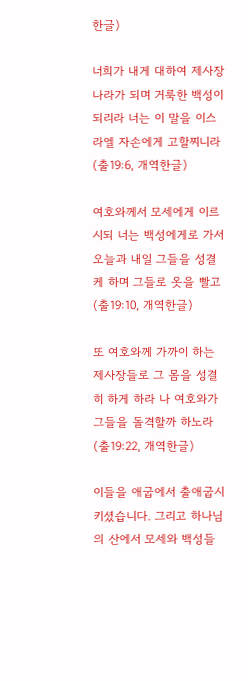한글)

너희가 내게 대하여 제사장 나라가 되며 거룩한 백성이 되리라 너는 이 말을 이스라엘 자손에게 고할찌니라 (출19:6, 개역한글)

여호와께서 모세에게 이르시되 너는 백성에게로 가서 오늘과 내일 그들을 성결케 하며 그들로 옷을 빨고 (출19:10, 개역한글)

또 여호와께 가까이 하는 제사장들로 그 몸을 성결히 하게 하라 나 여호와가 그들을 돌격할까 하노라 (출19:22, 개역한글)

이들을 애굽에서 출애굽시키셨습니다. 그리고 하나님의 산에서 모세와 백성들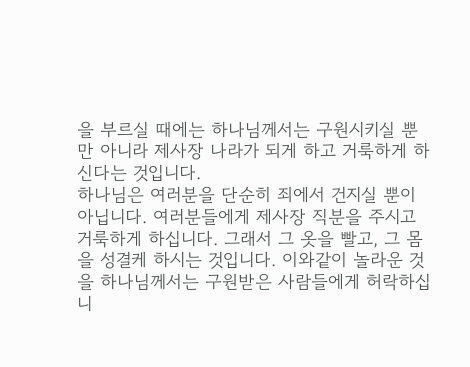을 부르실 때에는 하나님께서는 구원시키실 뿐만 아니라 제사장 나라가 되게 하고 거룩하게 하신다는 것입니다.
하나님은 여러분을 단순히 죄에서 건지실 뿐이 아닙니다. 여러분들에게 제사장 직분을 주시고 거룩하게 하십니다. 그래서 그 옷을 빨고, 그 몸을 성결케 하시는 것입니다. 이와같이 놀라운 것을 하나님께서는 구원받은 사람들에게 허락하십니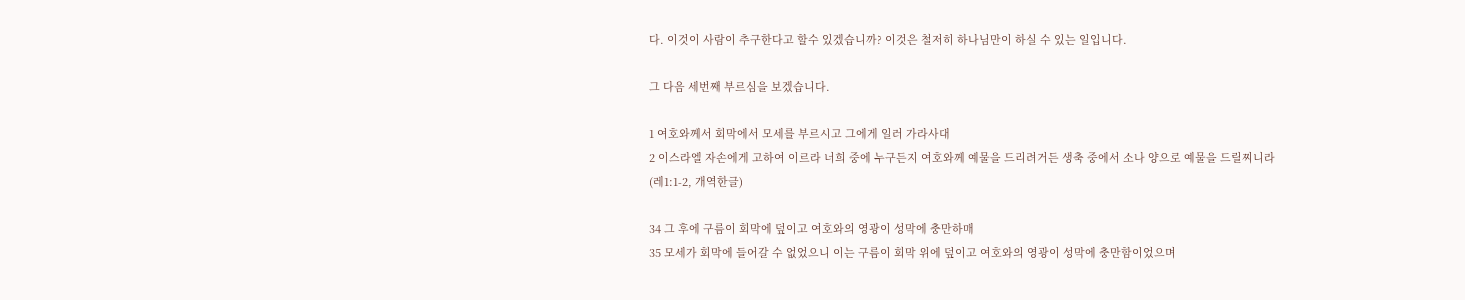다. 이것이 사람이 추구한다고 할수 있겠습니까? 이것은 철저히 하나님만이 하실 수 있는 일입니다.

그 다음 세번째 부르심을 보겠습니다.

1 여호와께서 회막에서 모세를 부르시고 그에게 일러 가라사대
2 이스라엘 자손에게 고하여 이르라 너희 중에 누구든지 여호와께 예물을 드리려거든 생축 중에서 소나 양으로 예물을 드릴찌니라
(레1:1-2, 개역한글)

34 그 후에 구름이 회막에 덮이고 여호와의 영광이 성막에 충만하매
35 모세가 회막에 들어갈 수 없었으니 이는 구름이 회막 위에 덮이고 여호와의 영광이 성막에 충만함이었으며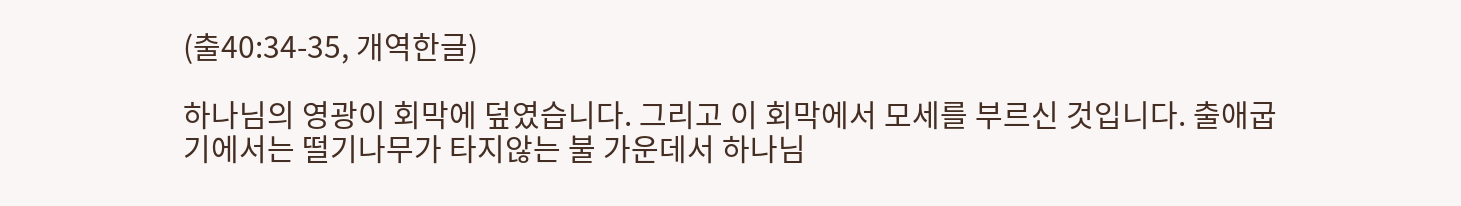(출40:34-35, 개역한글)

하나님의 영광이 회막에 덮였습니다. 그리고 이 회막에서 모세를 부르신 것입니다. 출애굽기에서는 떨기나무가 타지않는 불 가운데서 하나님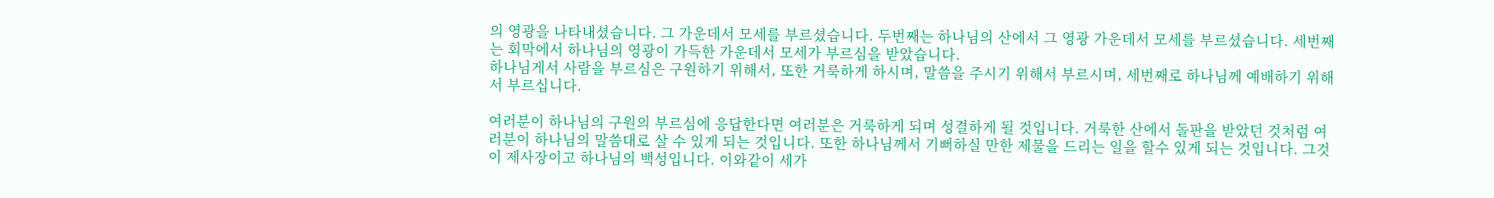의 영광을 나타내셨습니다. 그 가운데서 모세를 부르셨습니다. 두번째는 하나님의 산에서 그 영광 가운데서 모세를 부르셨습니다. 세번째는 회막에서 하나님의 영광이 가득한 가운데서 모세가 부르심을 받았습니다.
하나님게서 사람을 부르심은 구원하기 위해서, 또한 거룩하게 하시며, 말씀을 주시기 위해서 부르시며, 세번째로 하나님께 예배하기 위해서 부르십니다.

여러분이 하나님의 구원의 부르심에 응답한다면 여러분은 거룩하게 되며 성결하게 될 것입니다. 거룩한 산에서 돌판을 받았던 것처럼 여러분이 하나님의 말씀대로 살 수 있게 되는 것입니다. 또한 하나님께서 기뻐하실 만한 제물을 드리는 일을 할수 있게 되는 것입니다. 그것이 제사장이고 하나님의 백성입니다. 이와같이 세가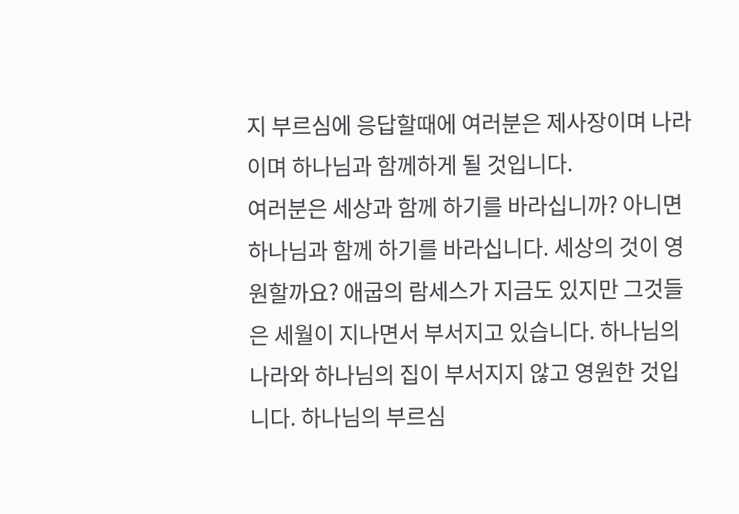지 부르심에 응답할때에 여러분은 제사장이며 나라이며 하나님과 함께하게 될 것입니다.
여러분은 세상과 함께 하기를 바라십니까? 아니면 하나님과 함께 하기를 바라십니다. 세상의 것이 영원할까요? 애굽의 람세스가 지금도 있지만 그것들은 세월이 지나면서 부서지고 있습니다. 하나님의 나라와 하나님의 집이 부서지지 않고 영원한 것입니다. 하나님의 부르심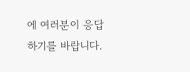에 여러분이 응답하기를 바랍니다.